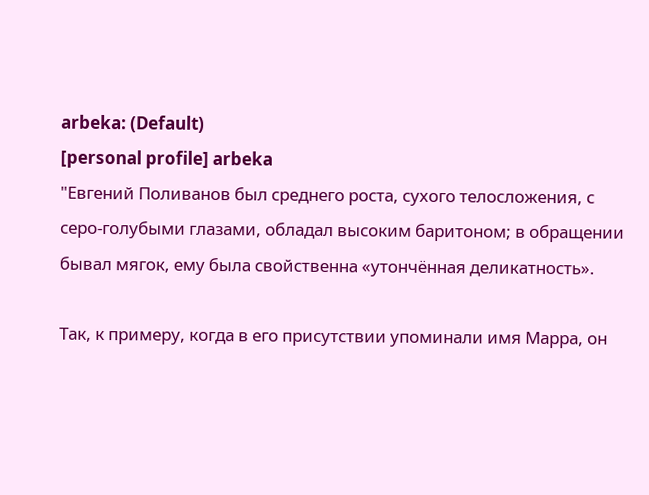arbeka: (Default)
[personal profile] arbeka
"Евгений Поливанов был среднего роста, сухого телосложения, с серо-голубыми глазами, обладал высоким баритоном; в обращении бывал мягок, ему была свойственна «утончённая деликатность».

Так, к примеру, когда в его присутствии упоминали имя Марра, он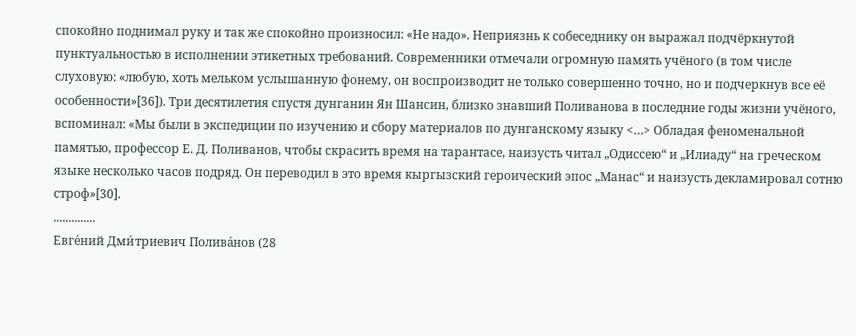спокойно поднимал руку и так же спокойно произносил: «Не надо». Неприязнь к собеседнику он выражал подчёркнутой пунктуальностью в исполнении этикетных требований. Современники отмечали огромную память учёного (в том числе слуховую: «любую, хоть мельком услышанную фонему, он воспроизводит не только совершенно точно, но и подчеркнув все её особенности»[36]). Три десятилетия спустя дунганин Ян Шансин, близко знавший Поливанова в последние годы жизни учёного, вспоминал: «Мы были в экспедиции по изучению и сбору материалов по дунганскому языку <…> Обладая феноменальной памятью, профессор Е. Д. Поливанов, чтобы скрасить время на тарантасе, наизусть читал „Одиссею“ и „Илиаду“ на греческом языке несколько часов подряд. Он переводил в это время кыргызский героический эпос „Манас“ и наизусть декламировал сотню строф»[30].
..............
Евге́ний Дми́триевич Полива́нов (28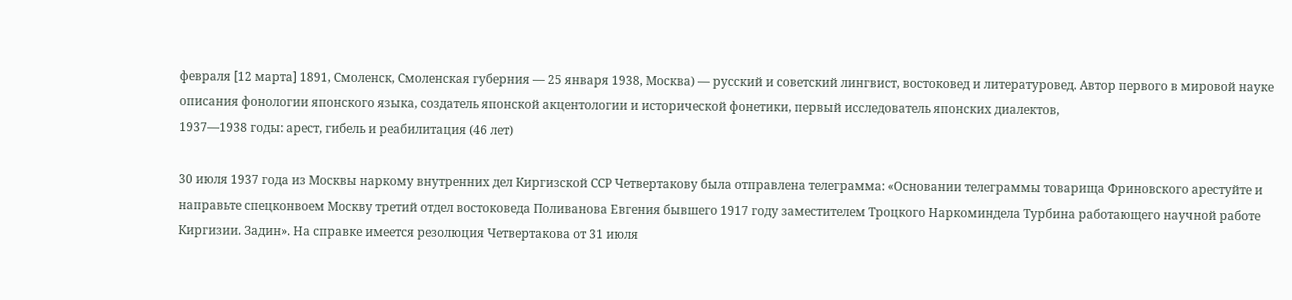февраля [12 марта] 1891, Смоленск, Смоленская губерния — 25 января 1938, Москва) — русский и советский лингвист, востоковед и литературовед. Автор первого в мировой науке описания фонологии японского языка, создатель японской акцентологии и исторической фонетики, первый исследователь японских диалектов,
1937—1938 годы: арест, гибель и реабилитация (46 лет)

30 июля 1937 года из Москвы наркому внутренних дел Киргизской ССР Четвертакову была отправлена телеграмма: «Основании телеграммы товарища Фриновского арестуйте и направьте спецконвоем Москву третий отдел востоковеда Поливанова Евгения бывшего 1917 году заместителем Троцкого Наркоминдела Турбина работающего научной работе Киргизии. Задин». На справке имеется резолюция Четвертакова от 31 июля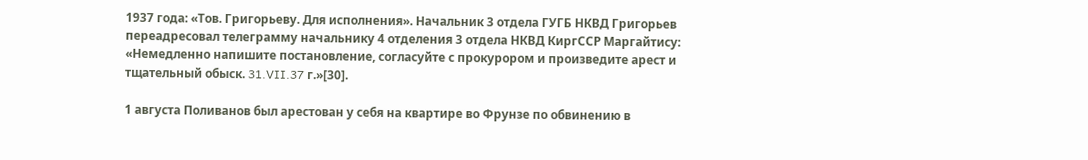1937 года: «Тов. Григорьеву. Для исполнения». Начальник 3 отдела ГУГБ НКВД Григорьев переадресовал телеграмму начальнику 4 отделения 3 отдела НКВД КиргССР Маргайтису: «Немедленно напишите постановление, согласуйте с прокурором и произведите арест и тщательный обыск. 31.VII.37 г.»[30].

1 августа Поливанов был арестован у себя на квартире во Фрунзе по обвинению в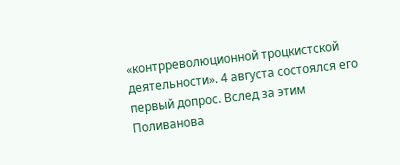«контрреволюционной троцкистской деятельности». 4 августа состоялся его первый допрос. Вслед за этим Поливанова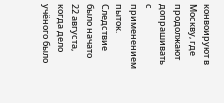конвоируют в Москву, где продолжают допрашивать с применением пыток. Следствие было начато 22 августа, когда дело учёного было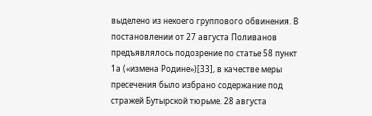выделено из некоего группового обвинения. В постановлении от 27 августа Поливанов предъявлялось подозрение по статье 58 пункт 1а («измена Родине»)[33], в качестве меры пресечения было избрано содержание под стражей Бутырской тюрьме. 28 августа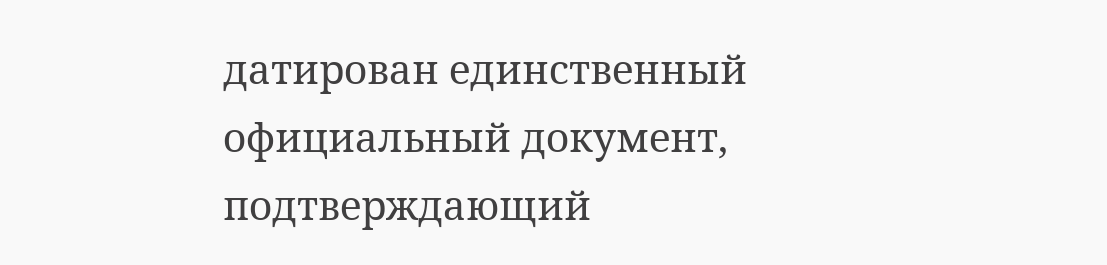датирован единственный официальный документ, подтверждающий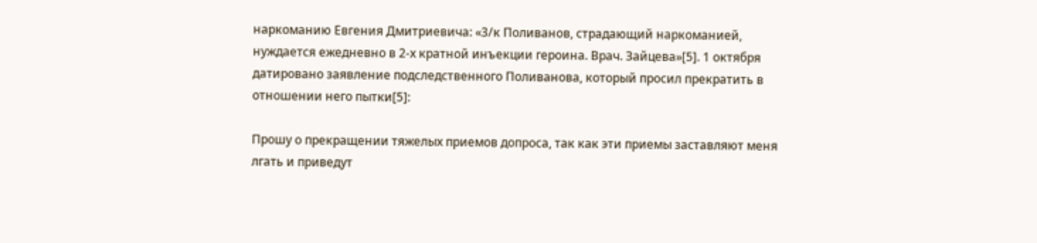наркоманию Евгения Дмитриевича: «3/к Поливанов, страдающий наркоманией, нуждается ежедневно в 2-х кратной инъекции героина. Врач. Зайцева»[5]. 1 октября датировано заявление подследственного Поливанова, который просил прекратить в отношении него пытки[5]:

Прошу о прекращении тяжелых приемов допроса, так как эти приемы заставляют меня лгать и приведут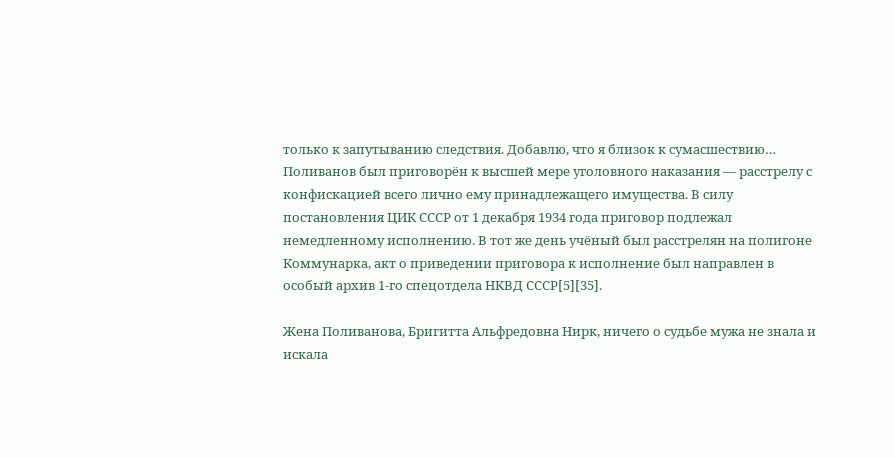только к запутыванию следствия. Добавлю, что я близок к сумасшествию…
Поливанов был приговорён к высшей мере уголовного наказания — расстрелу с конфискацией всего лично ему принадлежащего имущества. В силу постановления ЦИК СССР от 1 декабря 1934 года приговор подлежал немедленному исполнению. В тот же день учёный был расстрелян на полигоне Коммунарка, акт о приведении приговора к исполнение был направлен в особый архив 1-го спецотдела НКВД СССР[5][35].

Жена Поливанова, Бригитта Альфредовна Нирк, ничего о судьбе мужа не знала и искала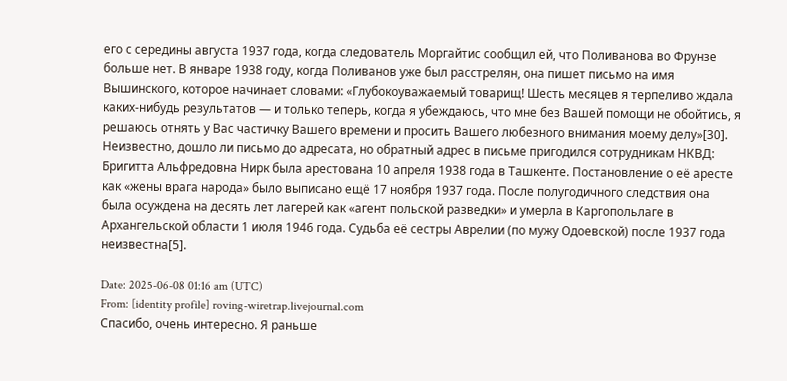его с середины августа 1937 года, когда следователь Моргайтис сообщил ей, что Поливанова во Фрунзе больше нет. В январе 1938 году, когда Поливанов уже был расстрелян, она пишет письмо на имя Вышинского, которое начинает словами: «Глубокоуважаемый товарищ! Шесть месяцев я терпеливо ждала каких-нибудь результатов — и только теперь, когда я убеждаюсь, что мне без Вашей помощи не обойтись, я решаюсь отнять у Вас частичку Вашего времени и просить Вашего любезного внимания моему делу»[30]. Неизвестно, дошло ли письмо до адресата, но обратный адрес в письме пригодился сотрудникам НКВД: Бригитта Альфредовна Нирк была арестована 10 апреля 1938 года в Ташкенте. Постановление о её аресте как «жены врага народа» было выписано ещё 17 ноября 1937 года. После полугодичного следствия она была осуждена на десять лет лагерей как «агент польской разведки» и умерла в Каргопольлаге в Архангельской области 1 июля 1946 года. Судьба её сестры Аврелии (по мужу Одоевской) после 1937 года неизвестна[5].

Date: 2025-06-08 01:16 am (UTC)
From: [identity profile] roving-wiretrap.livejournal.com
Спасибо, очень интересно. Я раньше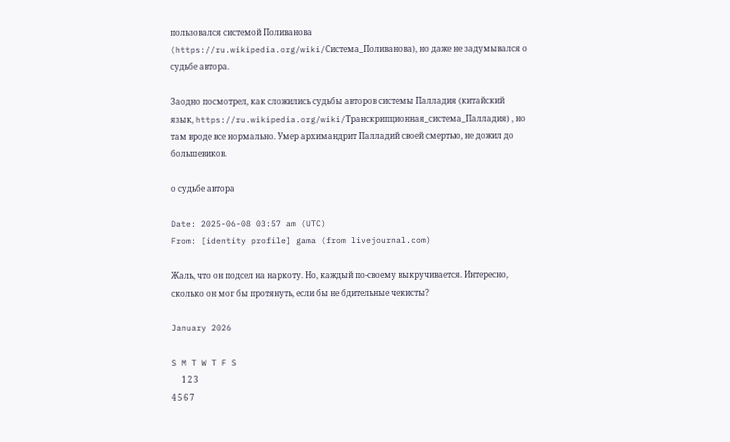пользовался системой Поливанова (https://ru.wikipedia.org/wiki/Система_Поливанова), но даже не задумывался о судьбе автора.

Заодно посмотрел, как сложились судьбы авторов системы Палладия (китайский язык, https://ru.wikipedia.org/wiki/Транскрипционная_система_Палладия) , но там вроде все нормально. Умер архимандрит Палладий своей смертью, не дожил до большевиков.

о судьбе автора

Date: 2025-06-08 03:57 am (UTC)
From: [identity profile] gama (from livejournal.com)

Жаль, что он подсел на наркоту. Но, каждый по-своему выкручивается. Интересно, сколько он мог бы протянуть, если бы не бдительные чекисты?

January 2026

S M T W T F S
     1 2 3
4 5 6 7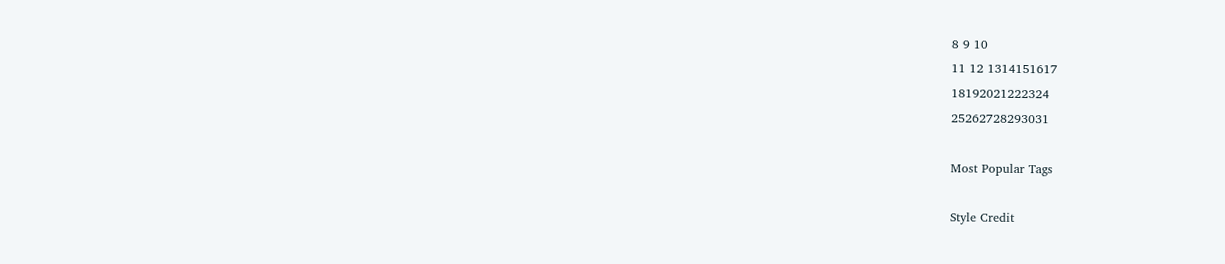8 9 10
11 12 1314151617
18192021222324
25262728293031

Most Popular Tags

Style Credit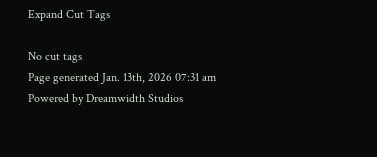Expand Cut Tags

No cut tags
Page generated Jan. 13th, 2026 07:31 am
Powered by Dreamwidth Studios